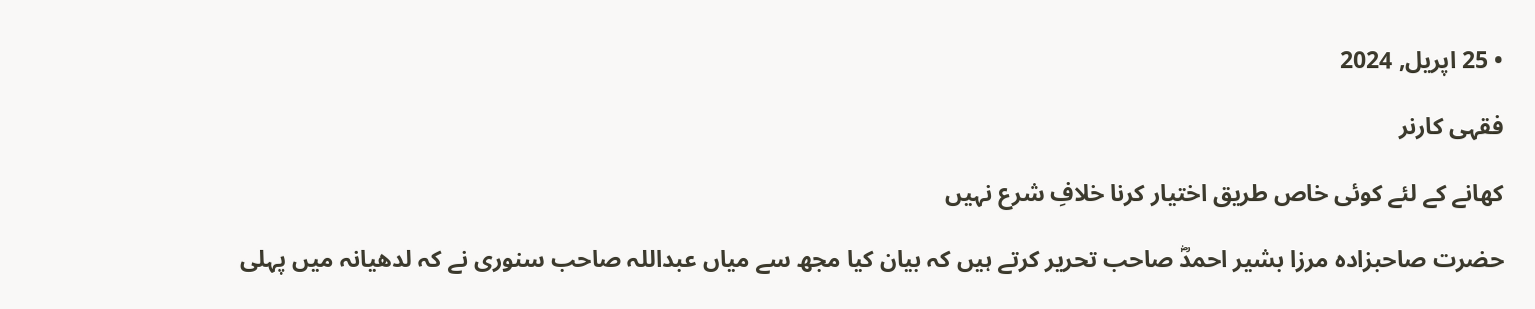• 25 اپریل, 2024

فقہی کارنر

کھانے کے لئے کوئی خاص طریق اختیار کرنا خلافِ شرع نہیں

حضرت صاحبزادہ مرزا بشیر احمدؓ صاحب تحریر کرتے ہیں کہ بیان کیا مجھ سے میاں عبداللہ صاحب سنوری نے کہ لدھیانہ میں پہلی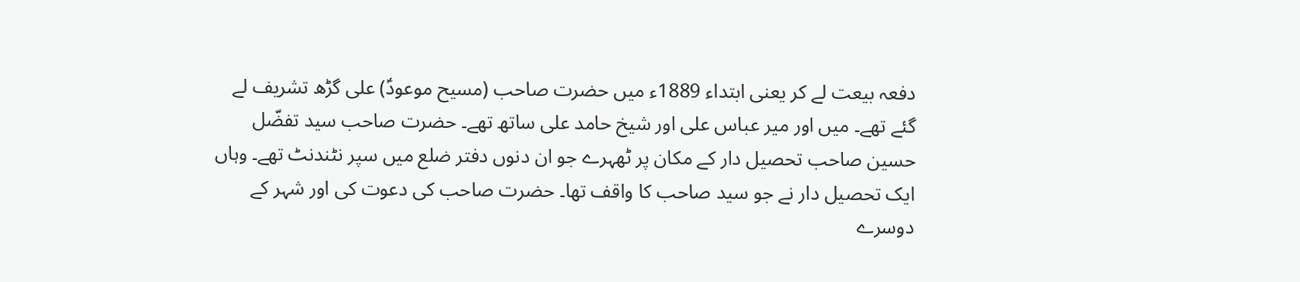دفعہ بیعت لے کر یعنی ابتداء 1889ء میں حضرت صاحب (مسیح موعودؑ) علی گڑھ تشریف لے گئے تھے۔ میں اور میر عباس علی اور شیخ حامد علی ساتھ تھے۔ حضرت صاحب سید تفضّل حسین صاحب تحصیل دار کے مکان پر ٹھہرے جو ان دنوں دفتر ضلع میں سپر نٹندنٹ تھے۔ وہاں ایک تحصیل دار نے جو سید صاحب کا واقف تھا۔ حضرت صاحب کی دعوت کی اور شہر کے دوسرے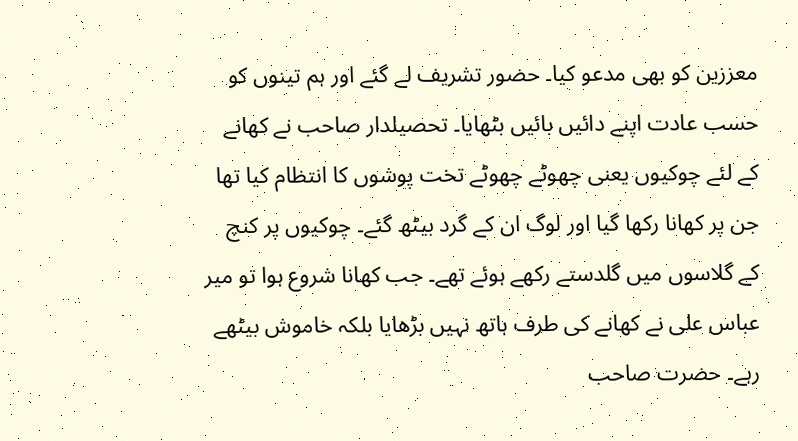معززین کو بھی مدعو کیا۔ حضور تشریف لے گئے اور ہم تینوں کو حسب عادت اپنے دائیں بائیں بٹھایا۔ تحصیلدار صاحب نے کھانے کے لئے چوکیوں یعنی چھوٹے چھوٹے تخت پوشوں کا انتظام کیا تھا جن پر کھانا رکھا گیا اور لوگ ان کے گرد بیٹھ گئے۔ چوکیوں پر کنچ کے گلاسوں میں گلدستے رکھے ہوئے تھے۔ جب کھانا شروع ہوا تو میر عباس علی نے کھانے کی طرف ہاتھ نہیں بڑھایا بلکہ خاموش بیٹھے رہے۔ حضرت صاحب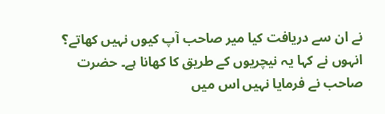نے ان سے دریافت کیا میر صاحب آپ کیوں نہیں کھاتے؟ انہوں نے کہا یہ نیچریوں کے طریق کا کھانا ہے۔ حضرت صاحب نے فرمایا نہیں اس میں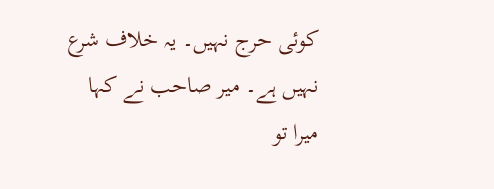کوئی حرج نہیں۔ یہ خلاف شرع نہیں ہے۔ میر صاحب نے کہا میرا تو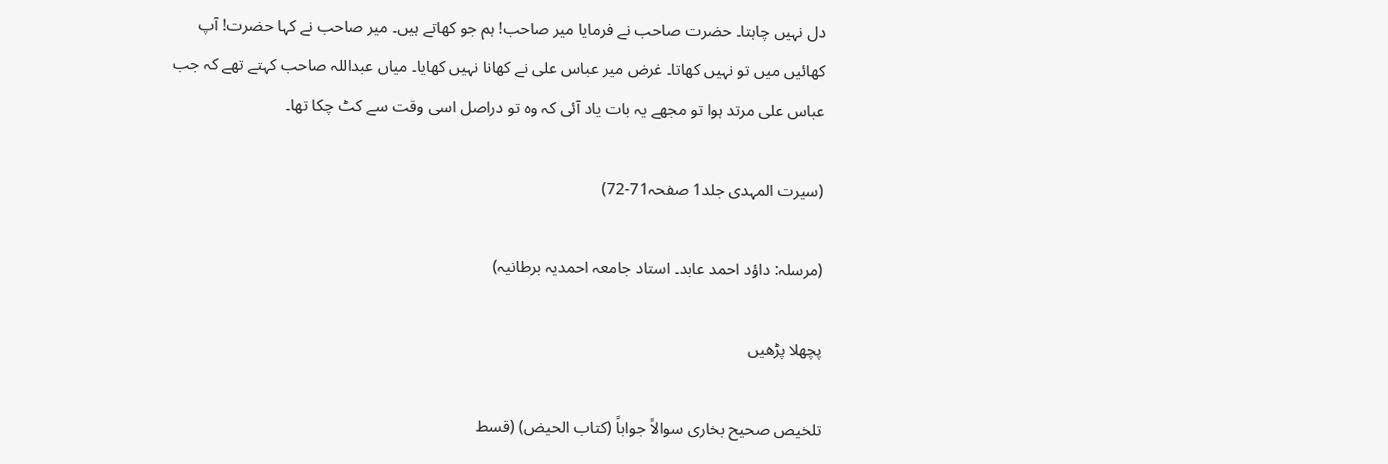دل نہیں چاہتا۔ حضرت صاحب نے فرمایا میر صاحب! ہم جو کھاتے ہیں۔ میر صاحب نے کہا حضرت! آپ کھائیں میں تو نہیں کھاتا۔ غرض میر عباس علی نے کھانا نہیں کھایا۔ میاں عبداللہ صاحب کہتے تھے کہ جب عباس علی مرتد ہوا تو مجھے یہ بات یاد آئی کہ وہ تو دراصل اسی وقت سے کٹ چکا تھا۔

(سیرت المہدی جلد1 صفحہ71-72)

(مرسلہ: داؤد احمد عابد۔ استاد جامعہ احمدیہ برطانیہ)

پچھلا پڑھیں

تلخیص صحیح بخاری سوالاً جواباً (كتاب الحیض) (قسط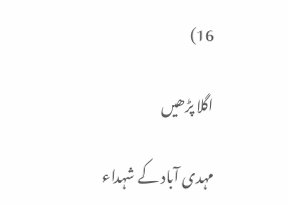16)

اگلا پڑھیں

مہدی آباد کے شہداء